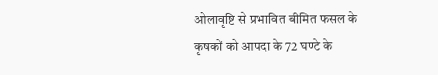ओलावृष्टि से प्रभावित बीमित फसल के कृषकों को आपदा के 72 घण्टे के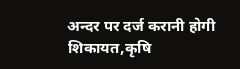अन्दर पर दर्ज करानी होगी शिकायत,कृषि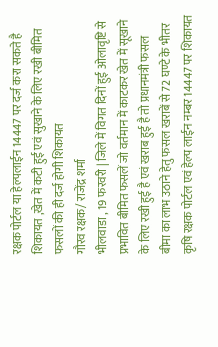रक्षक पोर्टल या हेल्पलाईन 14447 पर दर्ज करा सकते है शिकायत ,खेत में कटी हुई एवं सुखाने के लिए रखी बीमित फसलों की ही दर्ज होगी शिकायत
गौरव रक्षक/ राजेंद्र शर्मा
भीलवाडा , 19 फरवरी | जिले में विगत दिनों हुई ओलावृष्टि से प्रभावित बीमित फसलें जो वर्तमान में काटकर खेत में सूखाने के लिए रखी हुई है एवं खराब हुई है तो प्रधानमंत्री फसल बीमा का लाभ उठाने हेतु फसल खराबें से 72 घण्टे के भीतर कृषि रक्षक पोर्टल एवं हेल्प लाईन नम्बर 14447 पर शिकायत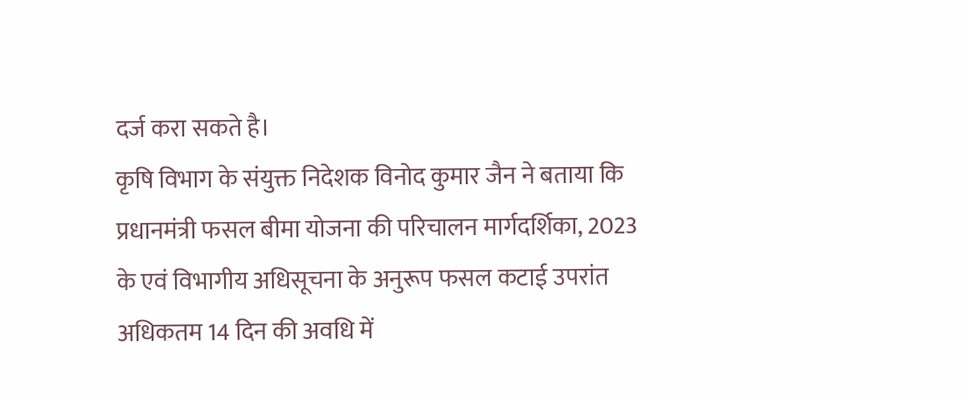दर्ज करा सकते है।
कृषि विभाग के संयुक्त निदेशक विनोद कुमार जैन ने बताया कि प्रधानमंत्री फसल बीमा योजना की परिचालन मार्गदर्शिका, 2023 के एवं विभागीय अधिसूचना के अनुरूप फसल कटाई उपरांत अधिकतम 14 दिन की अवधि में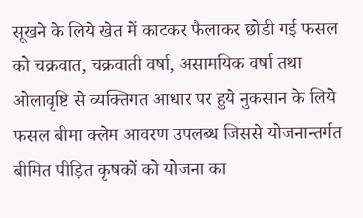सूखने के लिये खेत में काटकर फैलाकर छोडी गई फसल को चक्रवात, चक्रवाती वर्षा, असामयिक वर्षा तथा ओलावृष्टि से व्यक्तिगत आधार पर हुये नुकसान के लिये फसल बीमा क्लेम आवरण उपलब्ध जिससे योजनान्तर्गत बीमित पीड़ित कृषकों को योजना का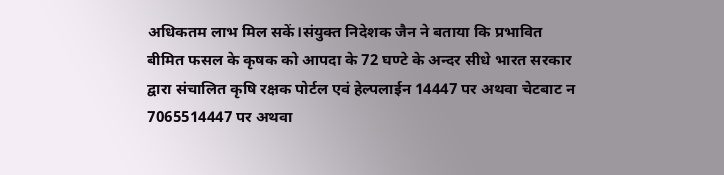अधिकतम लाभ मिल सकें।संयुक्त निदेशक जैन ने बताया कि प्रभावित बीमित फसल के कृषक को आपदा के 72 घण्टे के अन्दर सीधे भारत सरकार द्वारा संचालित कृषि रक्षक पोर्टल एवं हेल्पलाईन 14447 पर अथवा चेटबाट न 7065514447 पर अथवा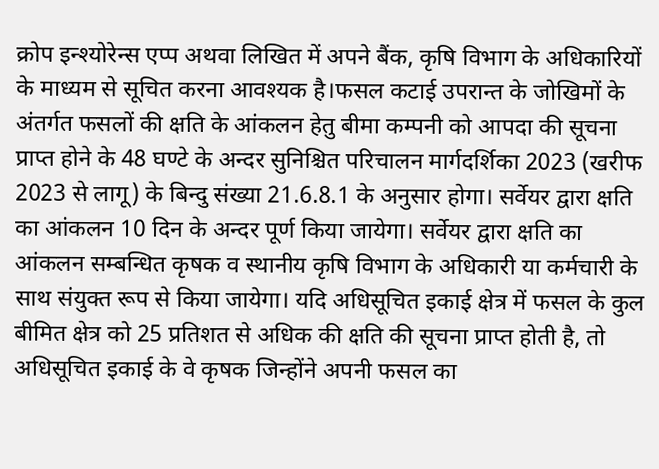क्रोप इन्श्योरेन्स एप्प अथवा लिखित में अपने बैंक, कृषि विभाग के अधिकारियों के माध्यम से सूचित करना आवश्यक है।फसल कटाई उपरान्त के जोखिमों के अंतर्गत फसलों की क्षति के आंकलन हेतु बीमा कम्पनी को आपदा की सूचना प्राप्त होने के 48 घण्टे के अन्दर सुनिश्चित परिचालन मार्गदर्शिका 2023 (खरीफ 2023 से लागू) के बिन्दु संख्या 21.6.8.1 के अनुसार होगा। सर्वेयर द्वारा क्षति का आंकलन 10 दिन के अन्दर पूर्ण किया जायेगा। सर्वेयर द्वारा क्षति का आंकलन सम्बन्धित कृषक व स्थानीय कृषि विभाग के अधिकारी या कर्मचारी के साथ संयुक्त रूप से किया जायेगा। यदि अधिसूचित इकाई क्षेत्र में फसल के कुल बीमित क्षेत्र को 25 प्रतिशत से अधिक की क्षति की सूचना प्राप्त होती है, तो अधिसूचित इकाई के वे कृषक जिन्होंने अपनी फसल का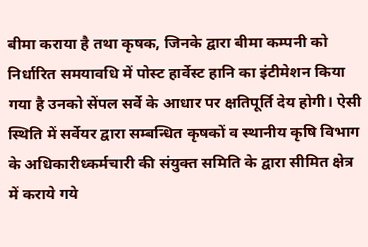बीमा कराया है तथा कृषक, जिनके द्वारा बीमा कम्पनी को निर्धारित समयावधि में पोस्ट हार्वेस्ट हानि का इंटीमेशन किया गया है उनको सेंपल सर्वे के आधार पर क्षतिपूर्ति देय होगी। ऐसी स्थिति में सर्वेयर द्वारा सम्बन्धित कृषकों व स्थानीय कृषि विभाग के अधिकारीध्कर्मचारी की संयुक्त समिति के द्वारा सीमित क्षेत्र में कराये गये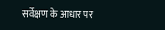सर्वेक्षण के आधार पर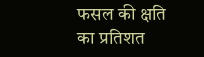फसल की क्षति का प्रतिशत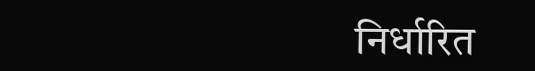निर्धारित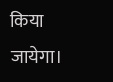किया जायेगा।